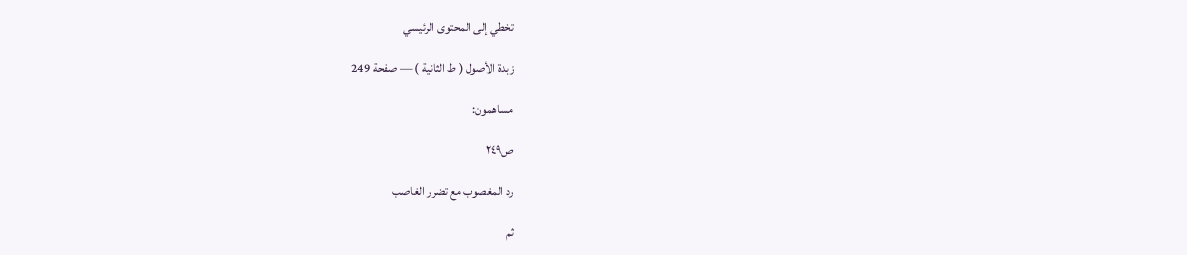تخطي إلى المحتوى الرئيسي

زبدة الأصول ( ط الثانية ) — صفحة 249

مساهمون:

ص٢٤٩

رد المغصوب مع تضرر الغاصب

ثم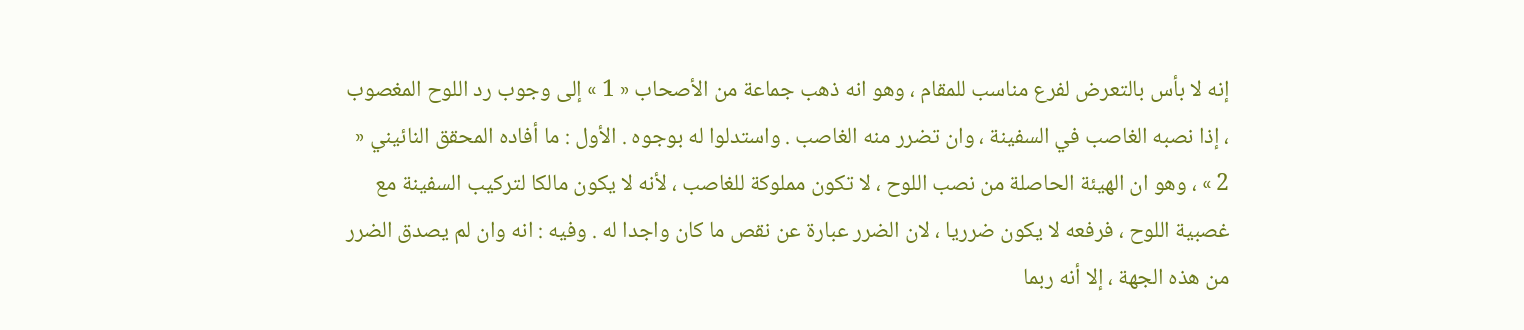إنه لا بأس بالتعرض لفرع مناسب للمقام ، وهو انه ذهب جماعة من الأصحاب « 1 » إلى وجوب رد اللوح المغصوب ، إذا نصبه الغاصب في السفينة ، وان تضرر منه الغاصب . واستدلوا له بوجوه . الأول : ما أفاده المحقق النائيني « 2 » ، وهو ان الهيئة الحاصلة من نصب اللوح ، لا تكون مملوكة للغاصب ، لأنه لا يكون مالكا لتركيب السفينة مع غصبية اللوح ، فرفعه لا يكون ضرريا ، لان الضرر عبارة عن نقص ما كان واجدا له . وفيه : انه وان لم يصدق الضرر من هذه الجهة ، إلا أنه ربما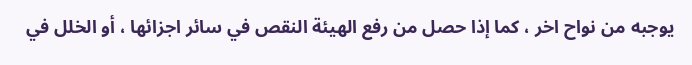يوجبه من نواح اخر ، كما إذا حصل من رفع الهيئة النقص في سائر اجزائها ، أو الخلل في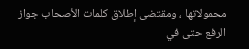محمولاتها ، ومقتضى إطلاق كلمات الأصحاب جواز الرفع حتى في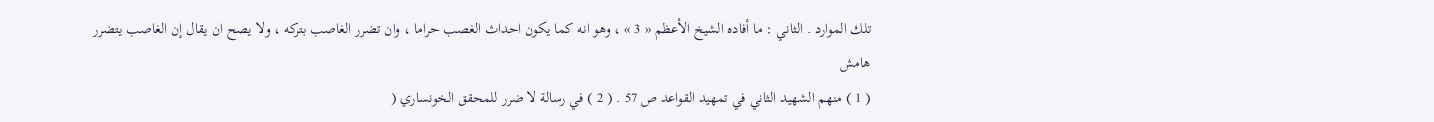تلك الموارد . الثاني : ما أفاده الشيخ الأعظم « 3 » ، وهو انه كما يكون احداث الغصب حراما ، وان تضرر الغاصب بتركه ، ولا يصح ان يقال إن الغاصب يتضرر
هامش
( 1 ) منهم الشهيد الثاني في تمهيد القواعد ص 57 . ( 2 ) في رسالة لا ضرر للمحقق الخونساري (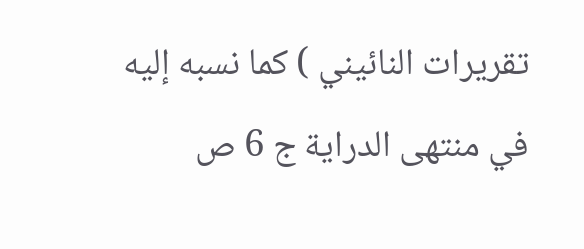تقريرات النائيني ) كما نسبه إليه في منتهى الدراية ج 6 ص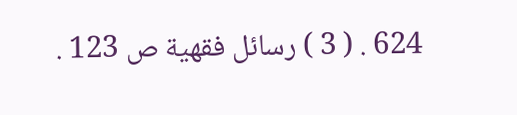624 . ( 3 ) رسائل فقهية ص 123 .